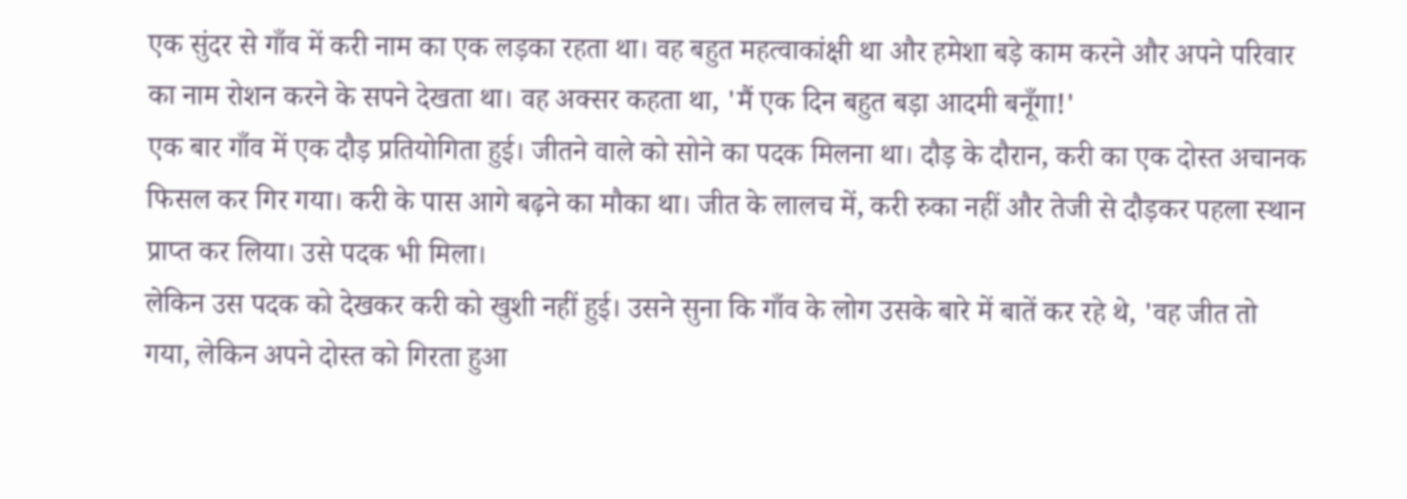एक सुंदर से गाँव में करी नाम का एक लड़का रहता था। वह बहुत महत्वाकांक्षी था और हमेशा बड़े काम करने और अपने परिवार का नाम रोशन करने के सपने देखता था। वह अक्सर कहता था, 'मैं एक दिन बहुत बड़ा आदमी बनूँगा!'
एक बार गाँव में एक दौड़ प्रतियोगिता हुई। जीतने वाले को सोने का पदक मिलना था। दौड़ के दौरान, करी का एक दोस्त अचानक फिसल कर गिर गया। करी के पास आगे बढ़ने का मौका था। जीत के लालच में, करी रुका नहीं और तेजी से दौड़कर पहला स्थान प्राप्त कर लिया। उसे पदक भी मिला।
लेकिन उस पदक को देखकर करी को खुशी नहीं हुई। उसने सुना कि गाँव के लोग उसके बारे में बातें कर रहे थे, 'वह जीत तो गया, लेकिन अपने दोस्त को गिरता हुआ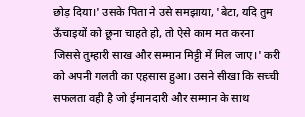छोड़ दिया।' उसके पिता ने उसे समझाया, 'बेटा, यदि तुम ऊँचाइयों को छूना चाहते हो, तो ऐसे काम मत करना जिससे तुम्हारी साख और सम्मान मिट्टी में मिल जाए।' करी को अपनी गलती का एहसास हुआ। उसने सीखा कि सच्ची सफलता वही है जो ईमानदारी और सम्मान के साथ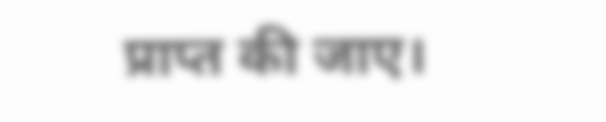प्राप्त की जाए।